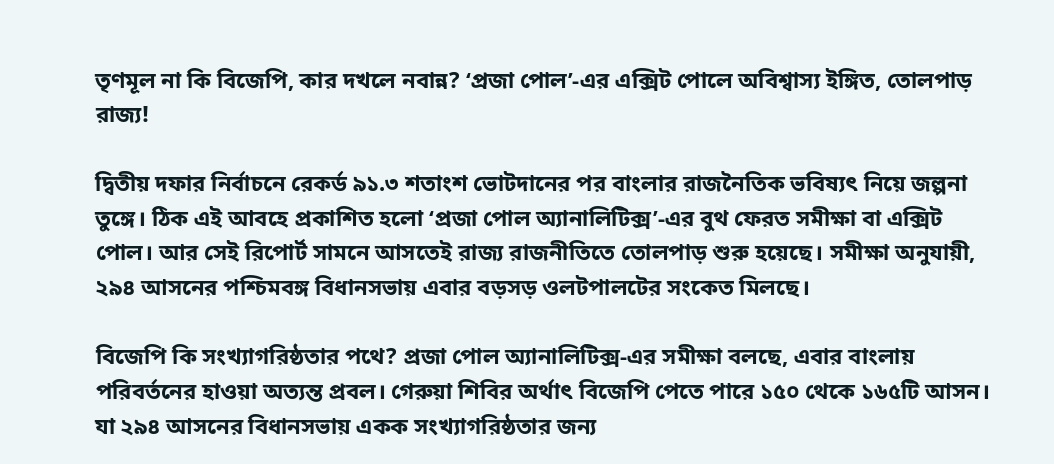তৃণমূল না কি বিজেপি, কার দখলে নবান্ন? ‘প্রজা পোল’-এর এক্সিট পোলে অবিশ্বাস্য ইঙ্গিত, তোলপাড় রাজ্য!

দ্বিতীয় দফার নির্বাচনে রেকর্ড ৯১.৩ শতাংশ ভোটদানের পর বাংলার রাজনৈতিক ভবিষ্যৎ নিয়ে জল্পনা তুঙ্গে। ঠিক এই আবহে প্রকাশিত হলো ‘প্রজা পোল অ্যানালিটিক্স’-এর বুথ ফেরত সমীক্ষা বা এক্সিট পোল। আর সেই রিপোর্ট সামনে আসতেই রাজ্য রাজনীতিতে তোলপাড় শুরু হয়েছে। সমীক্ষা অনুযায়ী, ২৯৪ আসনের পশ্চিমবঙ্গ বিধানসভায় এবার বড়সড় ওলটপালটের সংকেত মিলছে।

বিজেপি কি সংখ্যাগরিষ্ঠতার পথে? প্রজা পোল অ্যানালিটিক্স-এর সমীক্ষা বলছে, এবার বাংলায় পরিবর্তনের হাওয়া অত্যন্ত প্রবল। গেরুয়া শিবির অর্থাৎ বিজেপি পেতে পারে ১৫০ থেকে ১৬৫টি আসন। যা ২৯৪ আসনের বিধানসভায় একক সংখ্যাগরিষ্ঠতার জন্য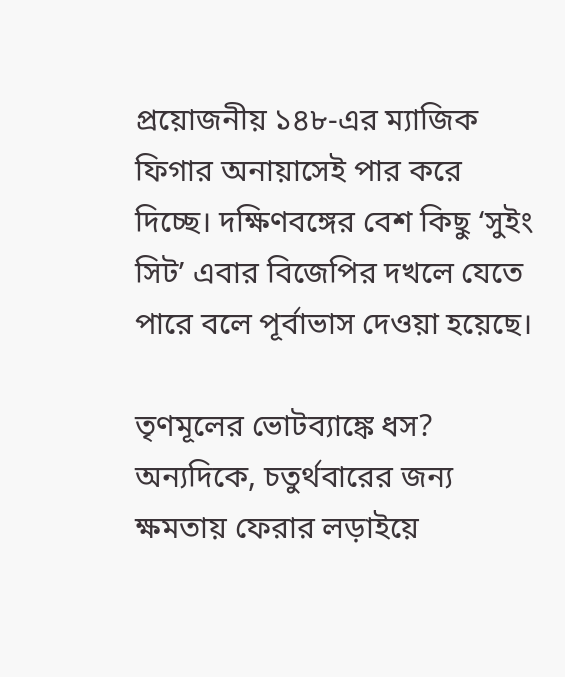প্রয়োজনীয় ১৪৮-এর ম্যাজিক ফিগার অনায়াসেই পার করে দিচ্ছে। দক্ষিণবঙ্গের বেশ কিছু ‘সুইং সিট’ এবার বিজেপির দখলে যেতে পারে বলে পূর্বাভাস দেওয়া হয়েছে।

তৃণমূলের ভোটব্যাঙ্কে ধস? অন্যদিকে, চতুর্থবারের জন্য ক্ষমতায় ফেরার লড়াইয়ে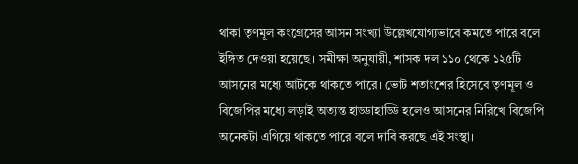থাকা তৃণমূল কংগ্রেসের আসন সংখ্যা উল্লেখযোগ্যভাবে কমতে পারে বলে ইঙ্গিত দেওয়া হয়েছে। সমীক্ষা অনুযায়ী, শাসক দল ১১০ থেকে ১২৫টি আসনের মধ্যে আটকে থাকতে পারে। ভোট শতাংশের হিসেবে তৃণমূল ও বিজেপির মধ্যে লড়াই অত্যন্ত হাড্ডাহাড্ডি হলেও আসনের নিরিখে বিজেপি অনেকটা এগিয়ে থাকতে পারে বলে দাবি করছে এই সংস্থা।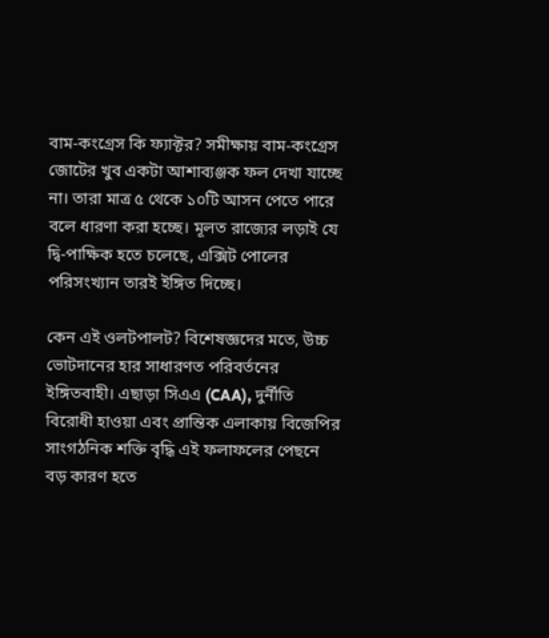বাম-কংগ্রেস কি ফ্যাক্টর? সমীক্ষায় বাম-কংগ্রেস জোটের খুব একটা আশাব্যঞ্জক ফল দেখা যাচ্ছে না। তারা মাত্র ৫ থেকে ১০টি আসন পেতে পারে বলে ধারণা করা হচ্ছে। মূলত রাজ্যের লড়াই যে দ্বি-পাক্ষিক হতে চলেছে, এক্সিট পোলের পরিসংখ্যান তারই ইঙ্গিত দিচ্ছে।

কেন এই ওলটপালট? বিশেষজ্ঞদের মতে, উচ্চ ভোটদানের হার সাধারণত পরিবর্তনের ইঙ্গিতবাহী। এছাড়া সিএএ (CAA), দুর্নীতি বিরোধী হাওয়া এবং প্রান্তিক এলাকায় বিজেপির সাংগঠনিক শক্তি বৃদ্ধি এই ফলাফলের পেছনে বড় কারণ হতে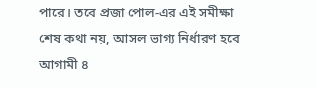পারে। তবে প্রজা পোল-এর এই সমীক্ষা শেষ কথা নয়, আসল ভাগ্য নির্ধারণ হবে আগামী ৪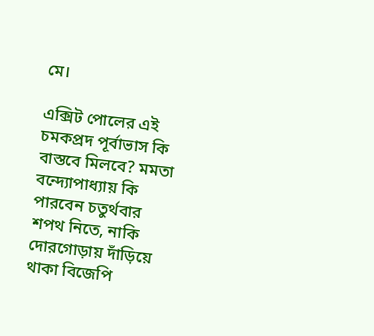মে।

এক্সিট পোলের এই চমকপ্রদ পূর্বাভাস কি বাস্তবে মিলবে? মমতা বন্দ্যোপাধ্যায় কি পারবেন চতুর্থবার শপথ নিতে, নাকি দোরগোড়ায় দাঁড়িয়ে থাকা বিজেপি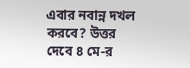এবার নবান্ন দখল করবে? উত্তর দেবে ৪ মে-র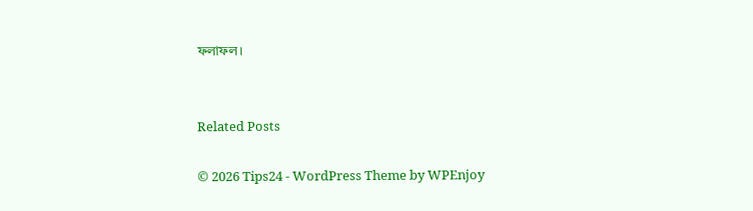ফলাফল।


Related Posts

© 2026 Tips24 - WordPress Theme by WPEnjoy